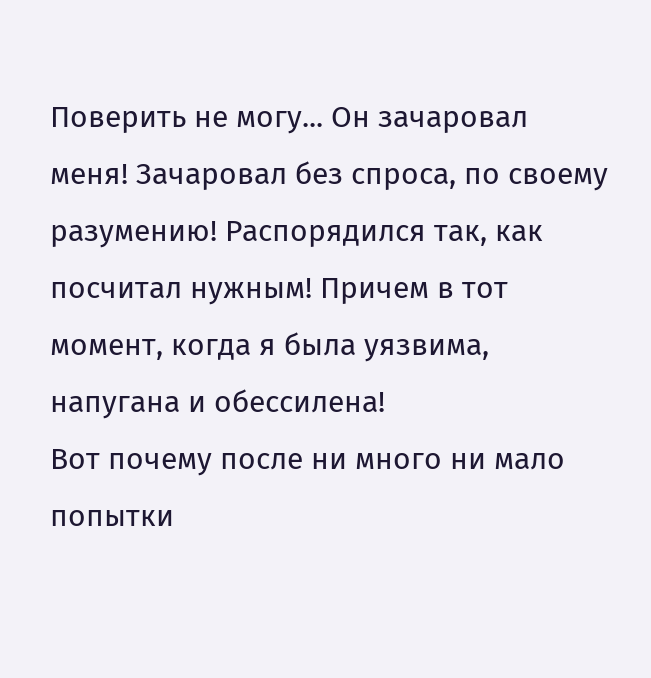Поверить не могу... Он зачаровал меня! Зачаровал без спроса, по своему разумению! Распорядился так, как посчитал нужным! Причем в тот момент, когда я была уязвима, напугана и обессилена!
Вот почему после ни много ни мало попытки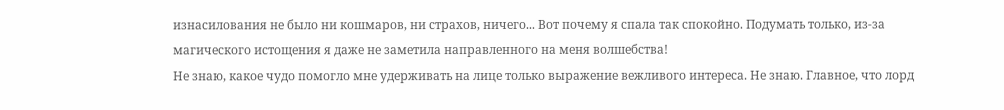изнасилования не было ни кошмаров, ни страхов, ничего... Вот почему я спала так спокойно. Подумать только, из-за магического истощения я даже не заметила направленного на меня волшебства!
Не знаю, какое чудо помогло мне удерживать на лице только выражение вежливого интереса. Не знаю. Главное, что лорд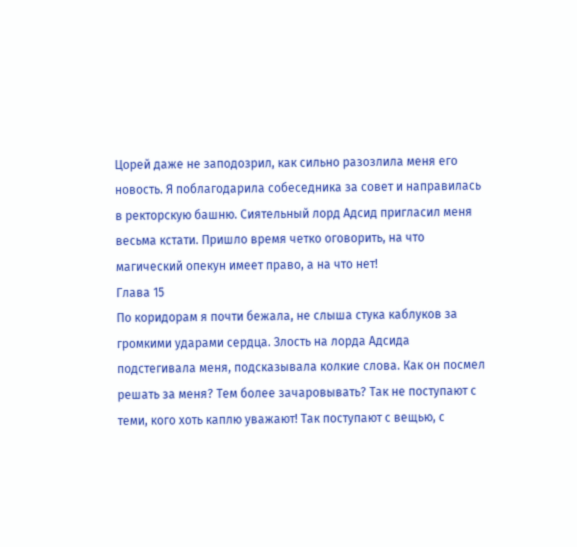Цорей даже не заподозрил, как сильно разозлила меня его новость. Я поблагодарила собеседника за совет и направилась в ректорскую башню. Сиятельный лорд Адсид пригласил меня весьма кстати. Пришло время четко оговорить, на что магический опекун имеет право, а на что нет!
Глава 15
По коридорам я почти бежала, не слыша стука каблуков за громкими ударами сердца. Злость на лорда Адсида подстегивала меня, подсказывала колкие слова. Как он посмел решать за меня? Тем более зачаровывать? Так не поступают с теми, кого хоть каплю уважают! Так поступают с вещью, с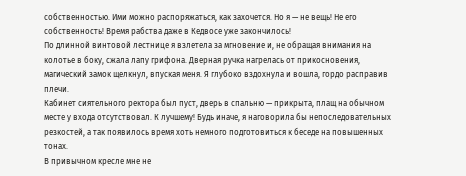собственностью. Ими можно распоряжаться, как захочется. Но я — не вещь! Не его собственность! Время рабства даже в Кедвосе уже закончилось!
По длинной винтовой лестнице я взлетела за мгновение и, не обращая внимания на колотье в боку, сжала лапу грифона. Дверная ручка нагрелась от прикосновения, магический замок щелкнул, впуская меня. Я глубоко вздохнула и вошла, гордо расправив плечи.
Кабинет сиятельного ректора был пуст, дверь в спальню — прикрыта, плащ на обычном месте у входа отсутствовал. К лучшему! Будь иначе, я наговорила бы непоследовательных резкостей, а так появилось время хоть немного подготовиться к беседе на повышенных тонах.
В привычном кресле мне не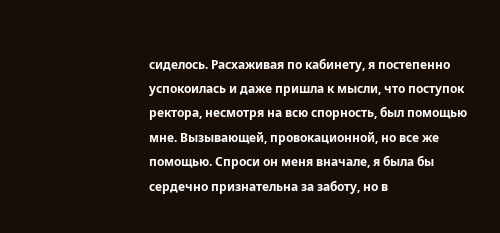сиделось. Расхаживая по кабинету, я постепенно успокоилась и даже пришла к мысли, что поступок ректора, несмотря на всю спорность, был помощью мне. Вызывающей, провокационной, но все же помощью. Спроси он меня вначале, я была бы сердечно признательна за заботу, но в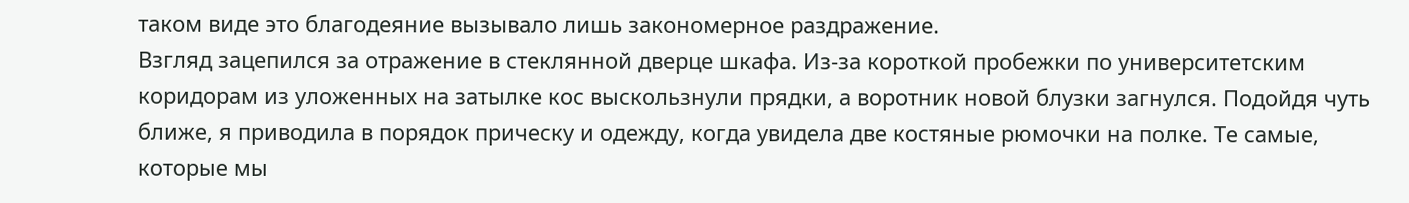таком виде это благодеяние вызывало лишь закономерное раздражение.
Взгляд зацепился за отражение в стеклянной дверце шкафа. Из-за короткой пробежки по университетским коридорам из уложенных на затылке кос выскользнули прядки, а воротник новой блузки загнулся. Подойдя чуть ближе, я приводила в порядок прическу и одежду, когда увидела две костяные рюмочки на полке. Те самые, которые мы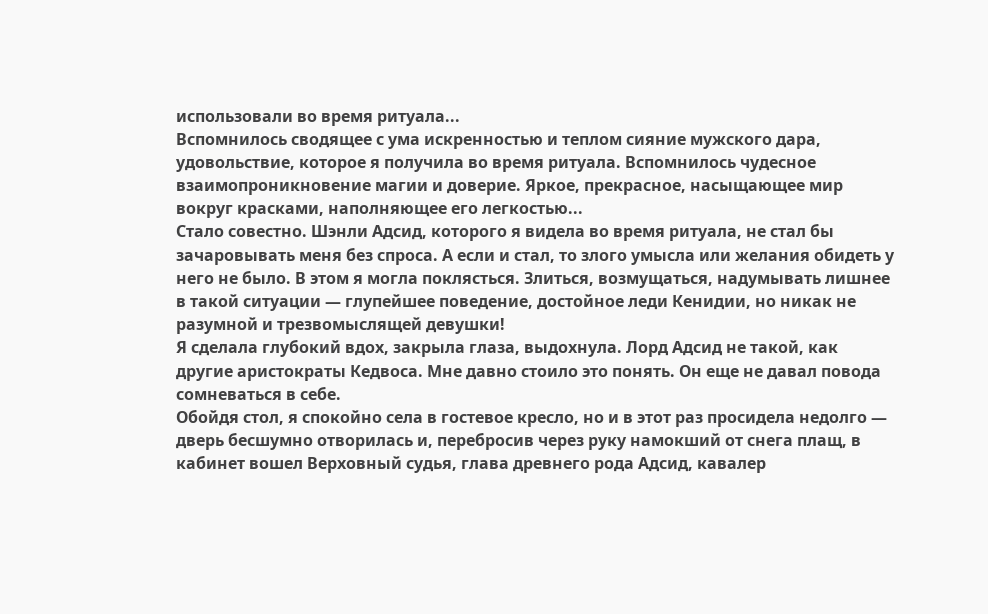использовали во время ритуала...
Вспомнилось сводящее с ума искренностью и теплом сияние мужского дара, удовольствие, которое я получила во время ритуала. Вспомнилось чудесное взаимопроникновение магии и доверие. Яркое, прекрасное, насыщающее мир вокруг красками, наполняющее его легкостью...
Стало совестно. Шэнли Адсид, которого я видела во время ритуала, не стал бы зачаровывать меня без спроса. А если и стал, то злого умысла или желания обидеть у него не было. В этом я могла поклясться. Злиться, возмущаться, надумывать лишнее в такой ситуации — глупейшее поведение, достойное леди Кенидии, но никак не разумной и трезвомыслящей девушки!
Я сделала глубокий вдох, закрыла глаза, выдохнула. Лорд Адсид не такой, как другие аристократы Кедвоса. Мне давно стоило это понять. Он еще не давал повода сомневаться в себе.
Обойдя стол, я спокойно села в гостевое кресло, но и в этот раз просидела недолго — дверь бесшумно отворилась и, перебросив через руку намокший от снега плащ, в кабинет вошел Верховный судья, глава древнего рода Адсид, кавалер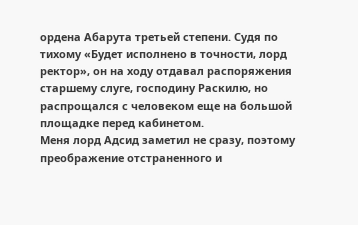ордена Абарута третьей степени. Судя по тихому «Будет исполнено в точности, лорд ректор», он на ходу отдавал распоряжения старшему слуге, господину Раскилю, но распрощался с человеком еще на большой площадке перед кабинетом.
Меня лорд Адсид заметил не сразу, поэтому преображение отстраненного и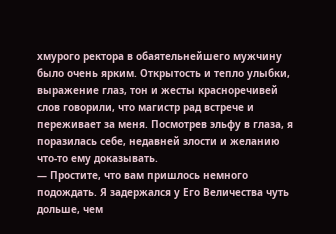хмурого ректора в обаятельнейшего мужчину было очень ярким. Открытость и тепло улыбки, выражение глаз, тон и жесты красноречивей слов говорили, что магистр рад встрече и переживает за меня. Посмотрев эльфу в глаза, я поразилась себе, недавней злости и желанию что-то ему доказывать.
— Простите, что вам пришлось немного подождать. Я задержался у Его Величества чуть дольше, чем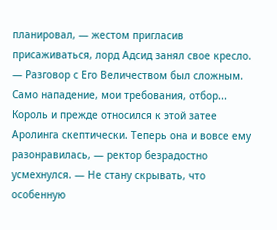планировал, — жестом пригласив присаживаться, лорд Адсид занял свое кресло. — Разговор с Его Величеством был сложным. Само нападение, мои требования, отбор... Король и прежде относился к этой затее Аролинга скептически. Теперь она и вовсе ему разонравилась, — ректор безрадостно усмехнулся. — Не стану скрывать, что особенную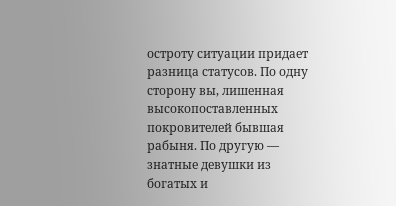остроту ситуации придает разница статусов. По одну сторону вы, лишенная высокопоставленных покровителей бывшая рабыня. По другую — знатные девушки из богатых и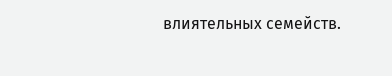влиятельных семейств.